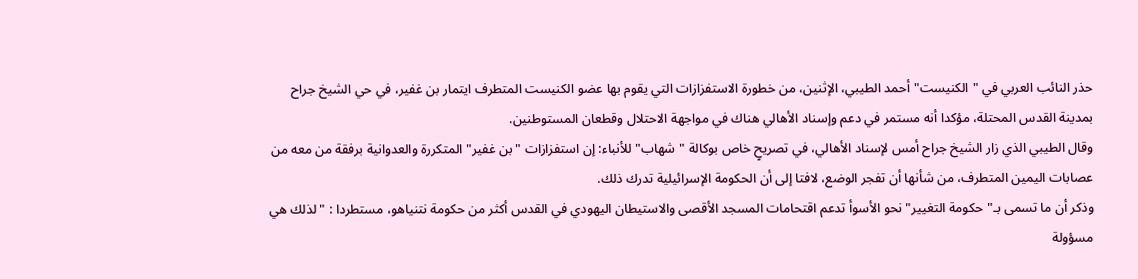حذر النائب العربي في "الكنيست" أحمد الطيبي، الإثنين، من خطورة الاستفزازات التي يقوم بها عضو الكنيست المتطرف ايتمار بن غفير، في حي الشيخ جراح بمدينة القدس المحتلة، مؤكدا أنه مستمر في دعم وإسناد الأهالي هناك في مواجهة الاحتلال وقطعان المستوطنين.
وقال الطيبي الذي زار الشيخ جراح أمس لإسناد الأهالي، في تصريحٍ خاص بوكالة "شهاب" للأنباء: إن استفزازات "بن غفير" المتكررة والعدوانية برفقة من معه من عصابات اليمين المتطرف، من شأنها أن تفجر الوضع، لافتا إلى أن الحكومة الإسرائيلية تدرك ذلك.
وذكر أن ما تسمى بـ"حكومة التغيير" نحو الأسوأ تدعم اقتحامات المسجد الأقصى والاستيطان اليهودي في القدس أكثر من حكومة نتنياهو، مستطردا : "لذلك هي مسؤولة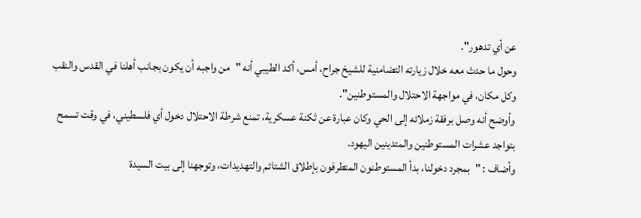عن أي تدهور".
وحول ما حدث معه خلال زيارته التضامنية للشيخ جراح، أمس، أكد الطيبي أنه "من واجبه أن يكون بجانب أهلنا في القدس والنقب وكل مكان، في مواجهة الاحتلال والمستوطنين".
وأوضح أنه وصل برفقة زملائه إلى الحي وكان عبارة عن ثكنة عسكرية، تمنع شرطة الاحتلال دخول أي فلسطيني، في وقت تسمح بتواجد عشرات المستوطنين والمتدينين اليهود.
وأضاف : "بمجرد دخولنا، بدأ المستوطنون المتطرفون بإطلاق الشتائم والتهديدات، وتوجهنا إلى بيت السيدة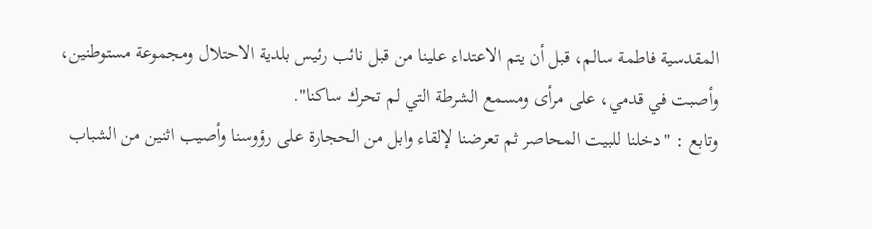المقدسية فاطمة سالم، قبل أن يتم الاعتداء علينا من قبل نائب رئيس بلدية الاحتلال ومجموعة مستوطنين، وأصبت في قدمي، على مرأى ومسمع الشرطة التي لم تحرك ساكنا".
وتابع : "دخلنا للبيت المحاصر ثم تعرضنا لإلقاء وابل من الحجارة على رؤوسنا وأصيب اثنين من الشباب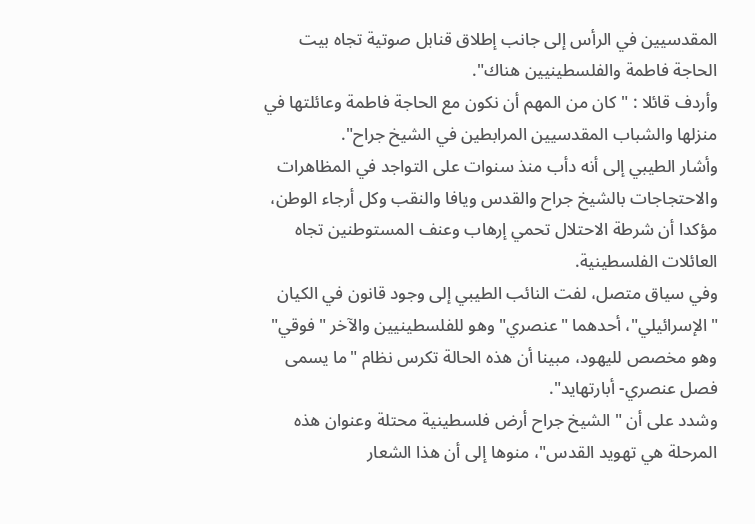المقدسيين في الرأس إلى جانب إطلاق قنابل صوتية تجاه بيت الحاجة فاطمة والفلسطينيين هناك".
وأردف قائلا : "كان من المهم أن نكون مع الحاجة فاطمة وعائلتها في منزلها والشباب المقدسيين المرابطين في الشيخ جراح".
وأشار الطيبي إلى أنه دأب منذ سنوات على التواجد في المظاهرات والاحتجاجات بالشيخ جراح والقدس ويافا والنقب وكل أرجاء الوطن، مؤكدا أن شرطة الاحتلال تحمي إرهاب وعنف المستوطنين تجاه العائلات الفلسطينية.
وفي سياق متصل، لفت النائب الطيبي إلى وجود قانون في الكيان "الإسرائيلي"، أحدهما "عنصري" وهو للفلسطينيين والآخر "فوقي" وهو مخصص لليهود، مبينا أن هذه الحالة تكرس نظام "ما يسمى فصل عنصري- أبارتهايد".
وشدد على أن "الشيخ جراح أرض فلسطينية محتلة وعنوان هذه المرحلة هي تهويد القدس"، منوها إلى أن هذا الشعار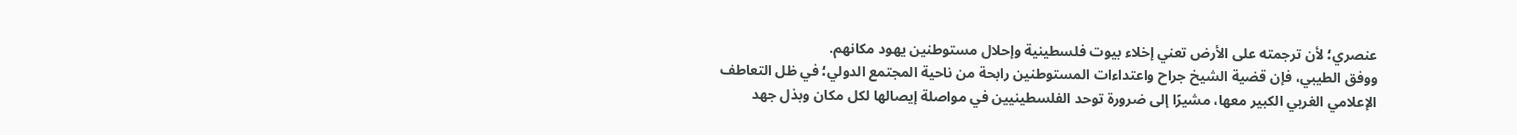عنصري؛ لأن ترجمته على الأرض تعني إخلاء بيوت فلسطينية وإحلال مستوطنين يهود مكانهم.
ووفق الطيبي، فإن قضية الشيخ جراح واعتداءات المستوطنين رابحة من ناحية المجتمع الدولي؛ في ظل التعاطف الإعلامي الغربي الكبير معها، مشيرًا إلى ضرورة توحد الفلسطينيين في مواصلة إيصالها لكل مكان وبذل جهد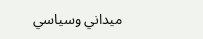ميداني وسياسي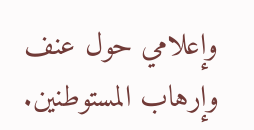وإعلامي حول عنف وإرهاب المستوطنين.